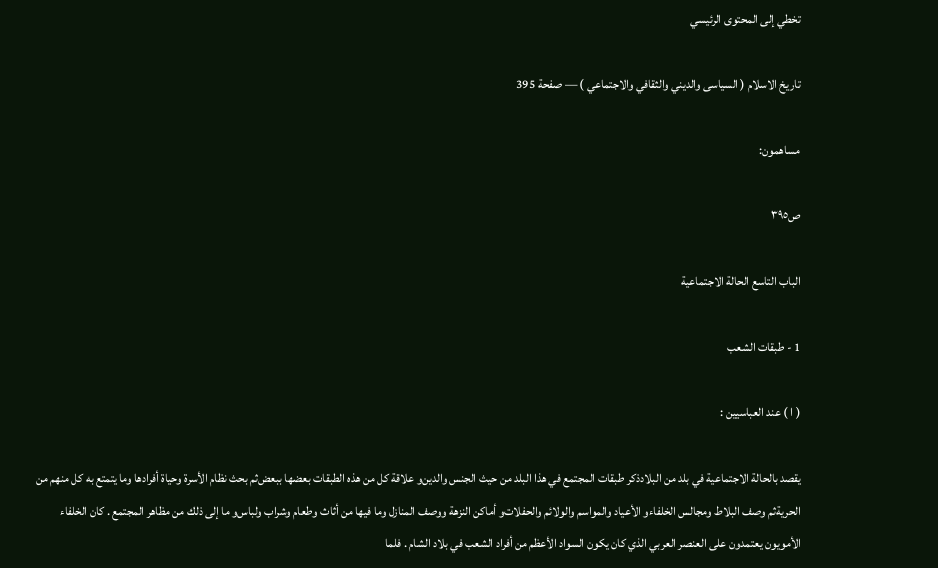تخطي إلى المحتوى الرئيسي

تاريخ الاسلام ( السياسى والديني والثقافي والاجتماعي ) — صفحة 395

مساهمون:

ص٣٩٥

الباب التاسع الحالة الاجتماعية

1 - طبقات الشعب

( ا ) عند العباسيين :

يقصد بالحالة الاجتماعية في بلد من البلادذكر طبقات المجتمع في هذا البلد من حيث الجنس والدين‌و علاقة كل من هذه الطبقات بعضها ببعض‌ثم بحث نظام الأسرة وحياة أفرادها وما يتمتع به كل منهم من الحريةثم وصف البلاط ومجالس الخلفاءو الأعياد والمواسم والولائم والحفلات‌و أماكن النزهة ووصف المنازل وما فيها من أثاث وطعام وشراب ولباس‌و ما إلى ذلك من مظاهر المجتمع . كان الخلفاء الأمويون يعتمدون على العنصر العربي الذي كان يكون السواد الأعظم من أفراد الشعب في بلاد الشام . فلما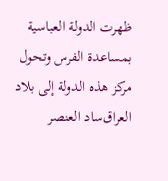ظهرت الدولة العباسية بمساعدة الفرس وتحول مركز هذه الدولة إلى بلاد العراق‌ساد العنصر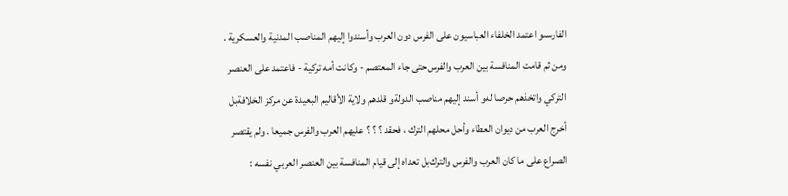الفارسىو اعتمد الخلفاء العباسيون على الفرس دون العرب وأسندوا إليهم المناصب المدنية والعسكرية . ومن ثم قامت المنافسة بين العرب والفرس‌حتى جاء المعتصم - وكانت أمه تركية - فاعتمد على العنصر التركي واتخذهم حرصا له‌و أسند إليهم مناصب الدولةو قلدهم ولاية الأقاليم البعيدة عن مركز الخلافةبل أخرج العرب من ديوان العطاء وأحل محلهم الترك ، فحقد ؟ ؟ ؟ عليهم العرب والفرس جميعا . ولم يقتصر الصراع على ما كان العرب والفرس والترك‌بل تعداه إلى قيام المنافسة بين العنصر العربي نفسه :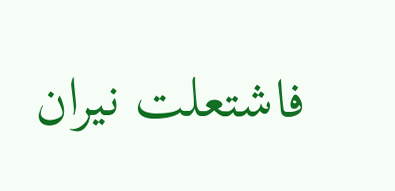فاشتعلت نيران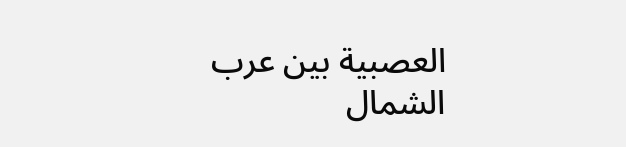العصبية بين عرب الشمال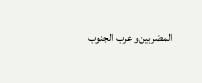المضربين‌و عرب الجنوب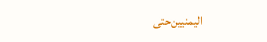اليمنيين‌حتى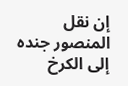إن نقل المنصور جنده إلى الكرخ